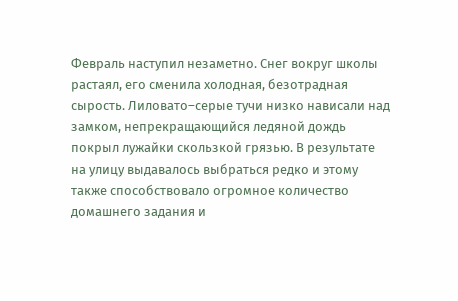Февраль наступил незаметно. Снег вокруг школы растаял, его сменила холодная, безотрадная сырость. Лиловато–серые тучи низко нависали над замком, непрекращающийся ледяной дождь покрыл лужайки скользкой грязью. В результате на улицу выдавалось выбраться редко и этому также способствовало огромное количество домашнего задания и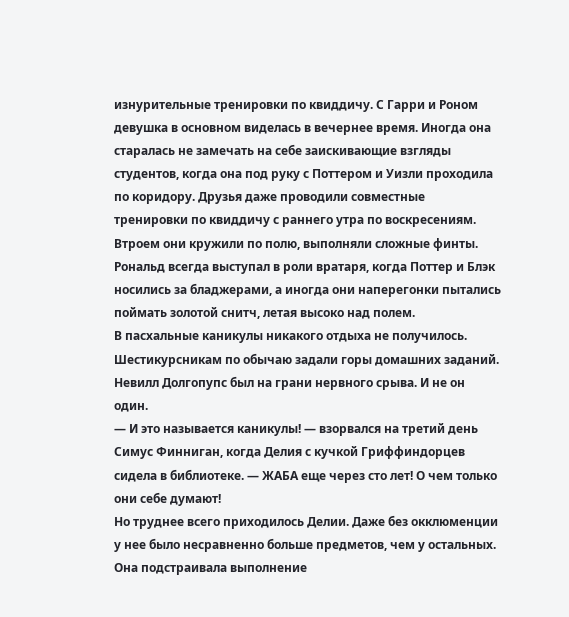изнурительные тренировки по квиддичу. С Гарри и Роном девушка в основном виделась в вечернее время. Иногда она старалась не замечать на себе заискивающие взгляды студентов, когда она под руку с Поттером и Уизли проходила по коридору. Друзья даже проводили совместные тренировки по квиддичу с раннего утра по воскресениям. Втроем они кружили по полю, выполняли сложные финты. Рональд всегда выступал в роли вратаря, когда Поттер и Блэк носились за бладжерами, а иногда они наперегонки пытались поймать золотой снитч, летая высоко над полем.
В пасхальные каникулы никакого отдыха не получилось. Шестикурсникам по обычаю задали горы домашних заданий. Невилл Долгопупс был на грани нервного срыва. И не он один.
— И это называется каникулы! — взорвался на третий день Симус Финниган, когда Делия с кучкой Гриффиндорцев сидела в библиотеке. — ЖАБА еще через сто лет! О чем только они себе думают!
Но труднее всего приходилось Делии. Даже без окклюменции у нее было несравненно больше предметов, чем у остальных. Она подстраивала выполнение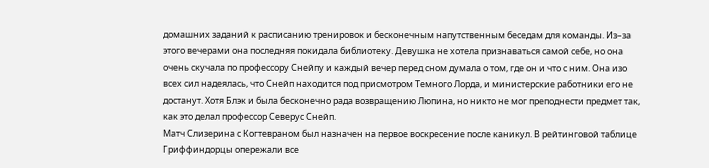домашних заданий к расписанию тренировок и бесконечным напутственным беседам для команды. Из–за этого вечерами она последняя покидала библиотеку. Девушка не хотела признаваться самой себе, но она очень скучала по профессору Снейпу и каждый вечер перед сном думала о том, где он и что с ним. Она изо всех сил надеялась, что Снейп находится под присмотром Темного Лорда, и министерские работники его не достанут. Хотя Блэк и была бесконечно рада возвращению Люпина, но никто не мог преподнести предмет так, как это делал профессор Северус Снейп.
Матч Слизерина с Когтевраном был назначен на первое воскресение после каникул. В рейтинговой таблице Гриффиндорцы опережали все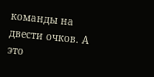команды на двести очков. А это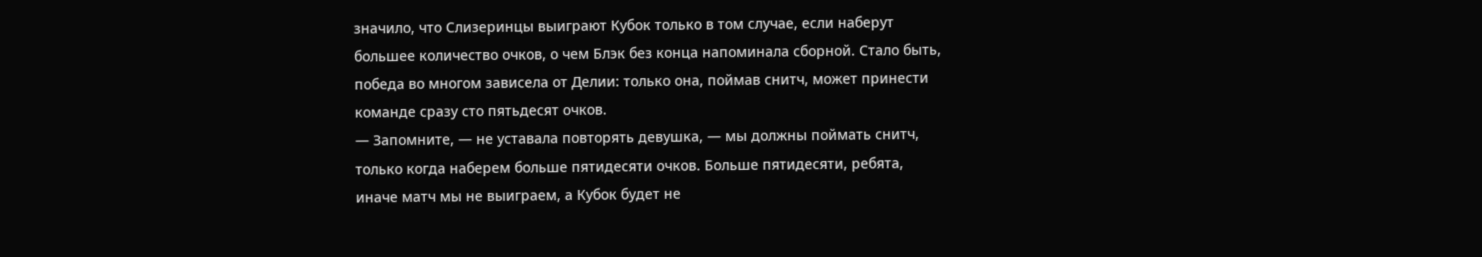значило, что Слизеринцы выиграют Кубок только в том случае, если наберут большее количество очков, о чем Блэк без конца напоминала сборной. Стало быть, победа во многом зависела от Делии: только она, поймав снитч, может принести команде сразу сто пятьдесят очков.
— Запомните, — не уставала повторять девушка, — мы должны поймать снитч, только когда наберем больше пятидесяти очков. Больше пятидесяти, ребята, иначе матч мы не выиграем, а Кубок будет не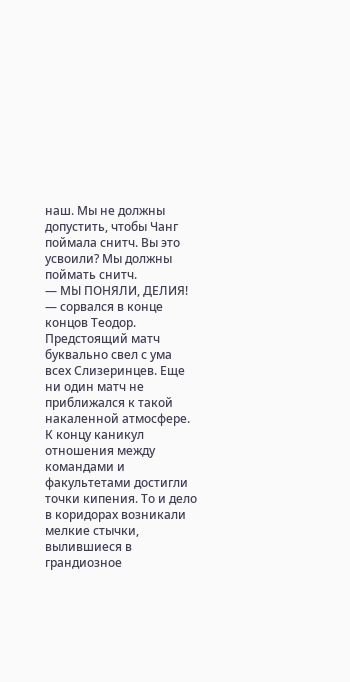наш. Мы не должны допустить, чтобы Чанг поймала снитч. Вы это усвоили? Мы должны поймать снитч.
— МЫ ПОНЯЛИ, ДЕЛИЯ! — сорвался в конце концов Теодор.
Предстоящий матч буквально свел с ума всех Слизеринцев. Еще ни один матч не приближался к такой накаленной атмосфере. К концу каникул отношения между командами и факультетами достигли точки кипения. То и дело в коридорах возникали мелкие стычки, вылившиеся в грандиозное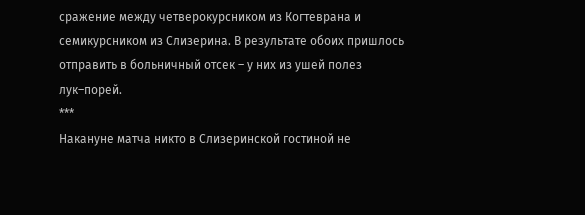сражение между четверокурсником из Когтеврана и семикурсником из Слизерина. В результате обоих пришлось отправить в больничный отсек – у них из ушей полез лук–порей.
***
Накануне матча никто в Слизеринской гостиной не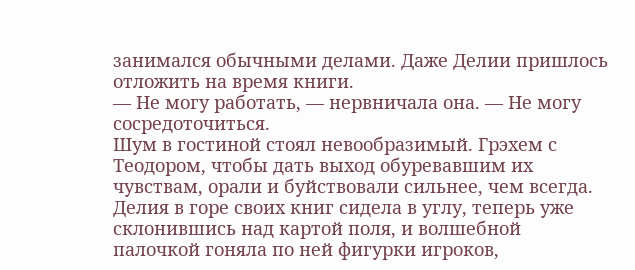занимался обычными делами. Даже Делии пришлось отложить на время книги.
— Не могу работать, — нервничала она. — Не могу сосредоточиться.
Шум в гостиной стоял невообразимый. Грэхем с Теодором, чтобы дать выход обуревавшим их чувствам, орали и буйствовали сильнее, чем всегда. Делия в горе своих книг сидела в углу, теперь уже склонившись над картой поля, и волшебной палочкой гоняла по ней фигурки игроков,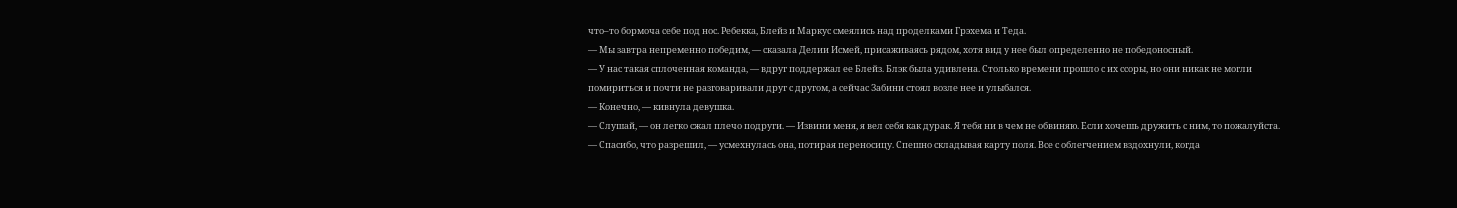что–то бормоча себе под нос. Ребекка, Блейз и Маркус смеялись над проделками Грэхема и Теда.
— Мы завтра непременно победим, — сказала Делии Исмей, присаживаясь рядом, хотя вид у нее был определенно не победоносный.
— У нас такая сплоченная команда, — вдруг поддержал ее Блейз. Блэк была удивлена. Столько времени прошло с их ссоры, но они никак не могли помириться и почти не разговаривали друг с другом, а сейчас Забини стоял возле нее и улыбался.
— Конечно, — кивнула девушка.
— Слушай, — он легко сжал плечо подруги. — Извини меня, я вел себя как дурак. Я тебя ни в чем не обвиняю. Если хочешь дружить с ним, то пожалуйста.
— Спасибо, что разрешил, — усмехнулась она, потирая переносицу. Спешно складывая карту поля. Все с облегчением вздохнули, когда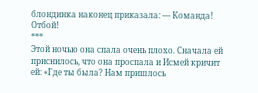блондинка наконец приказала: — Команда! Отбой!
***
Этой ночью она спала очень плохо. Сначала ей приснилось, что она проспала и Исмей кричит ей: «Где ты была? Нам пришлось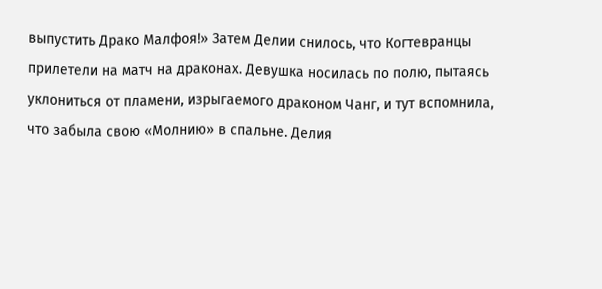выпустить Драко Малфоя!» Затем Делии снилось, что Когтевранцы прилетели на матч на драконах. Девушка носилась по полю, пытаясь уклониться от пламени, изрыгаемого драконом Чанг, и тут вспомнила, что забыла свою «Молнию» в спальне. Делия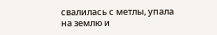свалилась с метлы, упала на землю и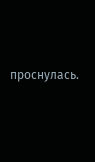проснулась.